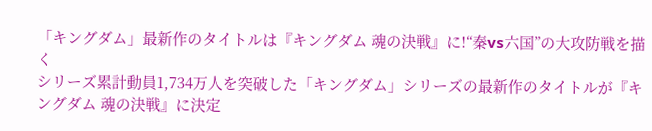「キングダム」最新作のタイトルは『キングダム 魂の決戦』に!“秦vs六国”の大攻防戦を描く
シリーズ累計動員1,734万人を突破した「キングダム」シリーズの最新作のタイトルが『キングダム 魂の決戦』に決定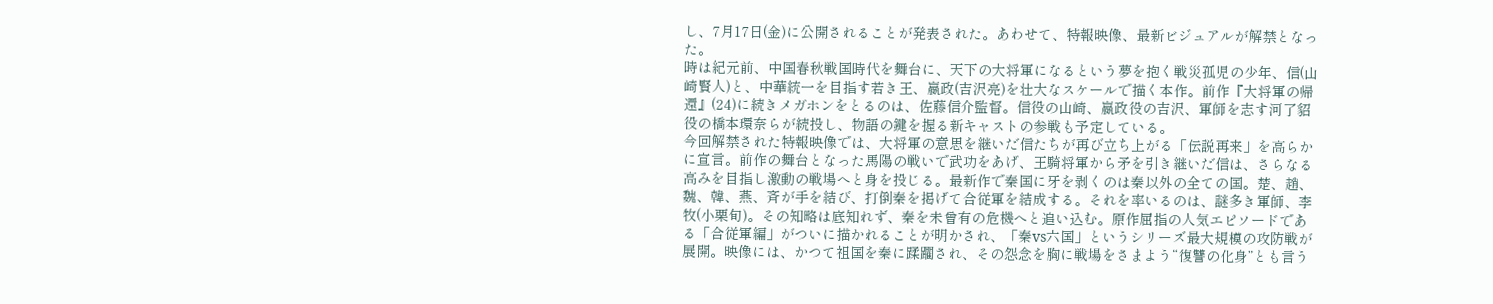し、7月17日(金)に公開されることが発表された。あわせて、特報映像、最新ビジュアルが解禁となった。
時は紀元前、中国春秋戦国時代を舞台に、天下の大将軍になるという夢を抱く戦災孤児の少年、信(山崎賢人)と、中華統一を目指す若き王、嬴政(吉沢亮)を壮大なスケールで描く本作。前作『大将軍の帰還』(24)に続きメガホンをとるのは、佐藤信介監督。信役の山崎、嬴政役の吉沢、軍師を志す河了貂役の橋本環奈らが続投し、物語の鍵を握る新キャストの参戦も予定している。
今回解禁された特報映像では、大将軍の意思を継いだ信たちが再び立ち上がる「伝説再来」を高らかに宣言。前作の舞台となった馬陽の戦いで武功をあげ、王騎将軍から矛を引き継いだ信は、さらなる高みを目指し激動の戦場へと身を投じる。最新作で秦国に牙を剥くのは秦以外の全ての国。楚、趙、魏、韓、燕、斉が手を結び、打倒秦を掲げて合従軍を結成する。それを率いるのは、謎多き軍師、李牧(小栗旬)。その知略は底知れず、秦を未曾有の危機へと追い込む。原作屈指の人気エピソードである「合従軍編」がついに描かれることが明かされ、「秦vs六国」というシリーズ最大規模の攻防戦が展開。映像には、かつて祖国を秦に蹂躙され、その怨念を胸に戦場をさまよう“復讐の化身”とも言う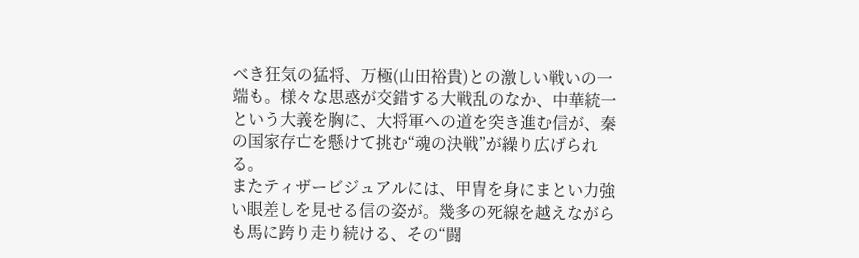べき狂気の猛将、万極(山田裕貴)との激しい戦いの一端も。様々な思惑が交錯する大戦乱のなか、中華統一という大義を胸に、大将軍への道を突き進む信が、秦の国家存亡を懸けて挑む“魂の決戦”が繰り広げられる。
またティザービジュアルには、甲冑を身にまとい力強い眼差しを見せる信の姿が。幾多の死線を越えながらも馬に跨り走り続ける、その“闘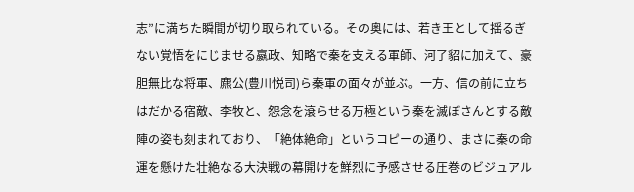志”に満ちた瞬間が切り取られている。その奥には、若き王として揺るぎない覚悟をにじませる嬴政、知略で秦を支える軍師、河了貂に加えて、豪胆無比な将軍、麃公(豊川悦司)ら秦軍の面々が並ぶ。一方、信の前に立ちはだかる宿敵、李牧と、怨念を滾らせる万極という秦を滅ぼさんとする敵陣の姿も刻まれており、「絶体絶命」というコピーの通り、まさに秦の命運を懸けた壮絶なる大決戦の幕開けを鮮烈に予感させる圧巻のビジュアル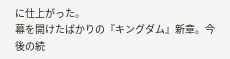に仕上がった。
幕を開けたばかりの『キングダム』新章。今後の続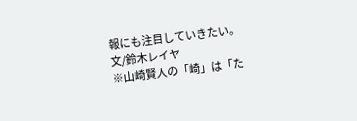報にも注目していきたい。
文/鈴木レイヤ
※山崎賢人の「崎」は「た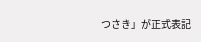つさき」が正式表記